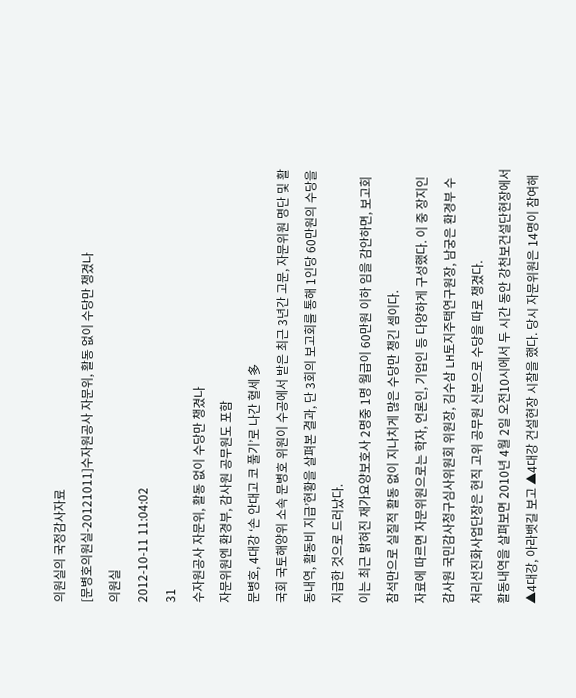의원실의 국정감사자료
[문병호의원실-20121011]수자원공사 자문위, 활동 없이 수당만 챙겼나
의원실
2012-10-11 11:04:02
31
수자원공사 자문위, 활동 없이 수당만 챙겼나
자문위원엔 환경부, 감사원 공무원도 포함
문병호, 4대강 ‘손 안대고 코 풀기’로 나간 혈세 多
국회 국토해양위 소속 문병호 위원이 수공에서 받은 최근 3년간 고문, 자문위원 명단 및 활동내역, 활동비 지급’현황을 살펴본 결과, 단 3회의 보고회를 통해 1인당 60만원의 수당을 지급한 것으로 드러났다.
이는 최근 밝혀진 재가요양보호사 2명중 1명 월급이 60만원 이하 임을 감안하면, 보고회 참석만으로 실질적 활동 없이 지나치게 많은 수당만 챙긴 셈이다.
자료에 따르면 자문위원으로는 학자, 언론인, 기업인 등 다양하게 구성했다. 이 중 장지인 감사원 국민감사청구심사위원회 위원장, 김수삼 LH토지주택연구원장, 남궁은 환경부 수처리선진화사업단장은 현직 고위 공무원 신분으로 수당을 따로 챙겼다.
활동내역을 살펴보면 2010년 4월 2일 오전10시에서 두 시간 동안 강천보건설단현장에서 ▲4대강, 아라뱃길 보고 ▲4대강 건설현장 시찰을 했다. 당시 자문위원은 14명이 참여해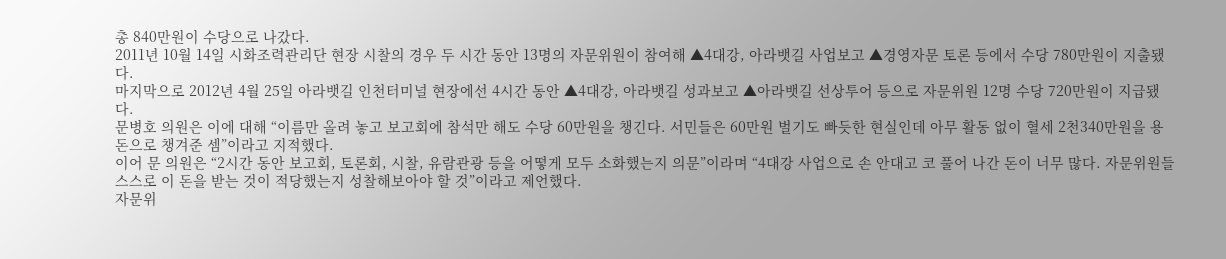총 840만원이 수당으로 나갔다.
2011년 10월 14일 시화조력관리단 현장 시찰의 경우 두 시간 동안 13명의 자문위원이 참여해 ▲4대강, 아라뱃길 사업보고 ▲경영자문 토론 등에서 수당 780만원이 지출됐다.
마지막으로 2012년 4월 25일 아라뱃길 인천터미널 현장에선 4시간 동안 ▲4대강, 아라뱃길 성과보고 ▲아라뱃길 선상투어 등으로 자문위원 12명 수당 720만원이 지급됐다.
문병호 의원은 이에 대해 “이름만 올려 놓고 보고회에 참석만 해도 수당 60만원을 챙긴다. 서민들은 60만원 벌기도 빠듯한 현실인데 아무 활동 없이 혈세 2천340만원을 용돈으로 챙겨준 셈”이라고 지적했다.
이어 문 의원은 “2시간 동안 보고회, 토론회, 시찰, 유람관광 등을 어떻게 모두 소화했는지 의문”이라며 “4대강 사업으로 손 안대고 코 풀어 나간 돈이 너무 많다. 자문위원들 스스로 이 돈을 받는 것이 적당했는지 성찰해보아야 할 것”이라고 제언했다.
자문위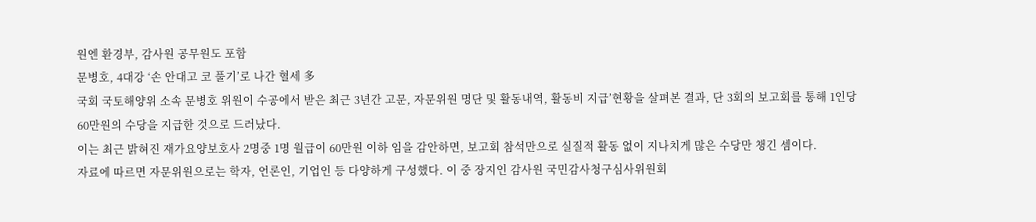원엔 환경부, 감사원 공무원도 포함
문병호, 4대강 ‘손 안대고 코 풀기’로 나간 혈세 多
국회 국토해양위 소속 문병호 위원이 수공에서 받은 최근 3년간 고문, 자문위원 명단 및 활동내역, 활동비 지급’현황을 살펴본 결과, 단 3회의 보고회를 통해 1인당 60만원의 수당을 지급한 것으로 드러났다.
이는 최근 밝혀진 재가요양보호사 2명중 1명 월급이 60만원 이하 임을 감안하면, 보고회 참석만으로 실질적 활동 없이 지나치게 많은 수당만 챙긴 셈이다.
자료에 따르면 자문위원으로는 학자, 언론인, 기업인 등 다양하게 구성했다. 이 중 장지인 감사원 국민감사청구심사위원회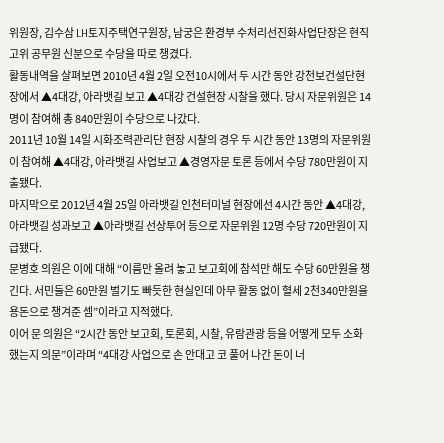위원장, 김수삼 LH토지주택연구원장, 남궁은 환경부 수처리선진화사업단장은 현직 고위 공무원 신분으로 수당을 따로 챙겼다.
활동내역을 살펴보면 2010년 4월 2일 오전10시에서 두 시간 동안 강천보건설단현장에서 ▲4대강, 아라뱃길 보고 ▲4대강 건설현장 시찰을 했다. 당시 자문위원은 14명이 참여해 총 840만원이 수당으로 나갔다.
2011년 10월 14일 시화조력관리단 현장 시찰의 경우 두 시간 동안 13명의 자문위원이 참여해 ▲4대강, 아라뱃길 사업보고 ▲경영자문 토론 등에서 수당 780만원이 지출됐다.
마지막으로 2012년 4월 25일 아라뱃길 인천터미널 현장에선 4시간 동안 ▲4대강, 아라뱃길 성과보고 ▲아라뱃길 선상투어 등으로 자문위원 12명 수당 720만원이 지급됐다.
문병호 의원은 이에 대해 “이름만 올려 놓고 보고회에 참석만 해도 수당 60만원을 챙긴다. 서민들은 60만원 벌기도 빠듯한 현실인데 아무 활동 없이 혈세 2천340만원을 용돈으로 챙겨준 셈”이라고 지적했다.
이어 문 의원은 “2시간 동안 보고회, 토론회, 시찰, 유람관광 등을 어떻게 모두 소화했는지 의문”이라며 “4대강 사업으로 손 안대고 코 풀어 나간 돈이 너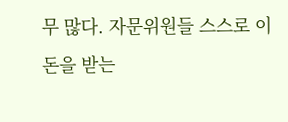무 많다. 자문위원들 스스로 이 돈을 받는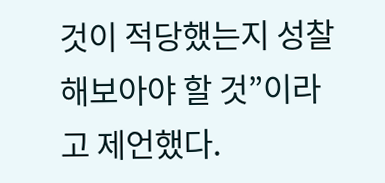것이 적당했는지 성찰해보아야 할 것”이라고 제언했다.